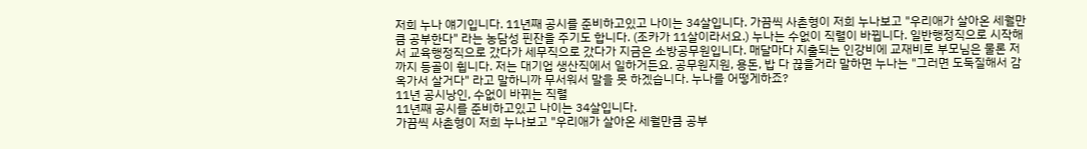저희 누나 얘기입니다. 11년째 공시를 준비하고있고 나이는 34살입니다. 가끔씩 사촌형이 저희 누나보고 "우리애가 살아온 세월만큼 공부한다" 라는 농담성 핀잔을 주기도 합니다. (조카가 11살이라서요.) 누나는 수없이 직렬이 바뀝니다. 일반행정직으로 시작해서 교육행정직으로 갔다가 세무직으로 갔다가 지금은 소방공무원입니다. 매달마다 지출되는 인강비에 교재비로 부모님은 물론 저까지 등골이 휩니다. 저는 대기업 생산직에서 일하거든요. 공무원지원, 용돈, 밥 다 끊을거라 말하면 누나는 "그러면 도둑질해서 감옥가서 살거다" 라고 말하니까 무서워서 말을 못 하겠습니다. 누나를 어떻게하죠?
11년 공시낭인, 수없이 바뀌는 직렬
11년째 공시를 준비하고있고 나이는 34살입니다.
가끔씩 사촌형이 저희 누나보고 "우리애가 살아온 세월만큼 공부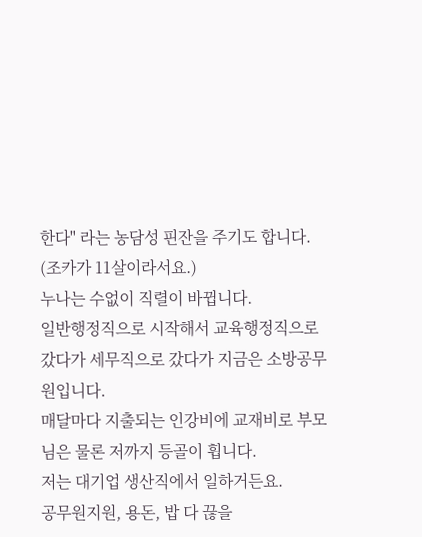한다" 라는 농담성 핀잔을 주기도 합니다. (조카가 11살이라서요.)
누나는 수없이 직렬이 바뀝니다.
일반행정직으로 시작해서 교육행정직으로 갔다가 세무직으로 갔다가 지금은 소방공무원입니다.
매달마다 지출되는 인강비에 교재비로 부모님은 물론 저까지 등골이 휩니다.
저는 대기업 생산직에서 일하거든요.
공무원지원, 용돈, 밥 다 끊을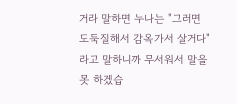거라 말하면 누나는 "그러면 도둑질해서 감옥가서 살거다" 라고 말하니까 무서워서 말을 못 하겠습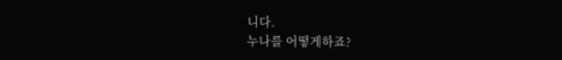니다.
누나를 어떻게하죠?